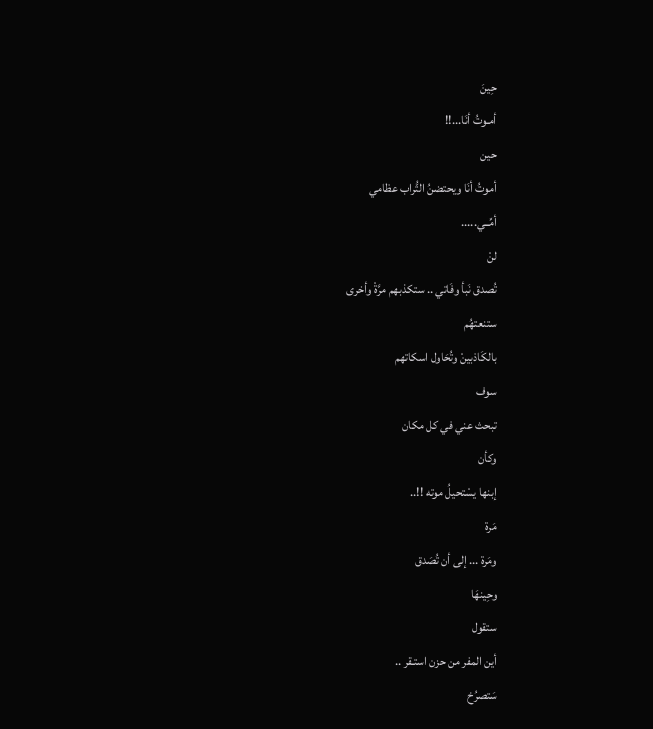حِينَ
أمـوتُ أنَا...!!
حين
أموتُ أنَا ويحتضنُ التُّراب عظامي
أمِّــي.....
لنْ
تُصدق نَبأ وفَاتي .. ستكذبهم مرَّةْ وأخرى
ستنعتهُم
بالكَاذبينْ وتُحَاول اسكاتهم
سوف
تبحث عني في كل مكان
وكأن
إبنها يسْتحيلُ موته !!..
مَرة
ومَرة ... إلى أن تُصَدق
وحِينهَا
ستقول
أين المفر من حزن استـقر ..
سَتصرُخ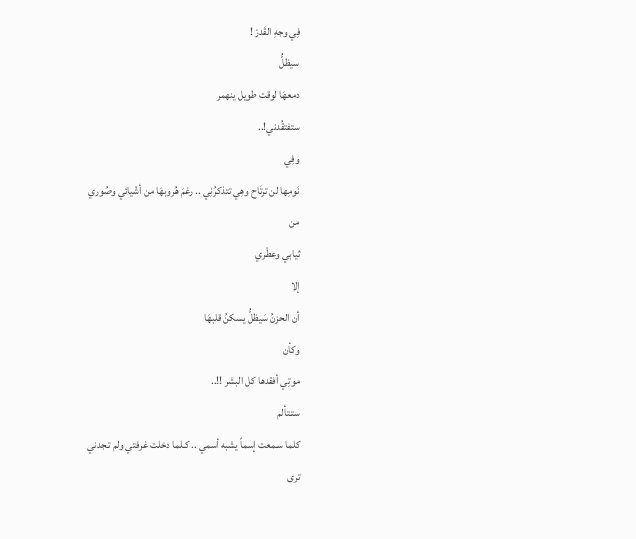فِي وجهِ القَدرْ !
سيظلُّ
دمعهَا لوقت طويل ينهمر
ستفتقُدني!..
وفِي
نَومِها لن ترتَاح وهِي تتذكرُنِي .. رغمَ هُروبهَا من أشْيائي وصُوري
من
ثيابي وعطْري
إلا
أن الحزنُ سَيظلُّ يسكنُ قلبهَا
وكأن
موتِي أفقدها كل البشر !!..
ستـتألم
كلما سـمعت إسماً يشبه أسمي .. كـلما دخلت غرفتي ولم تـجدني
ترى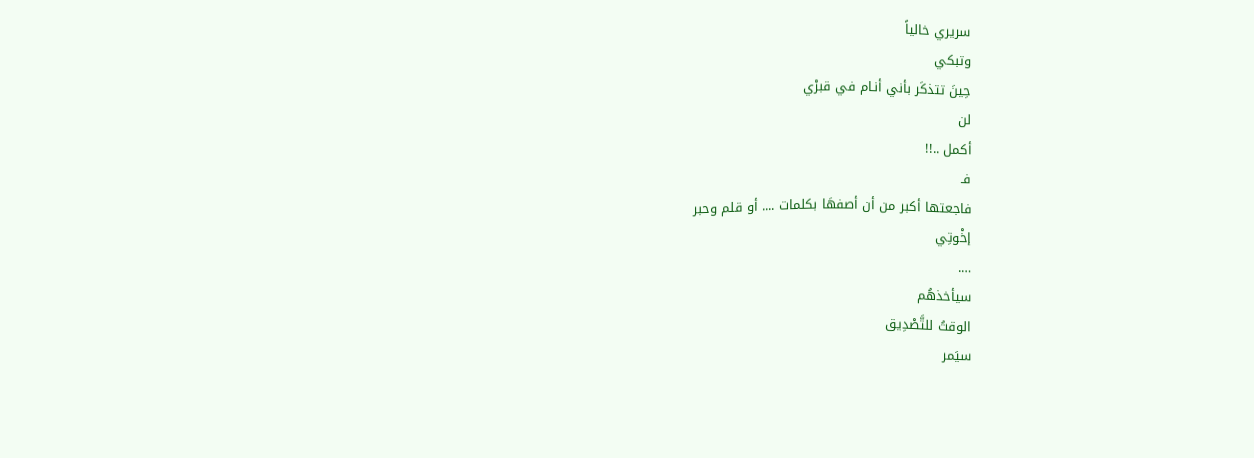سريري خالياً
وتبكي
حِينَ تتذكَر بأني أنـام في قبرْي
لن
أكمل ..!!
فـ
فاجعتها أكبر من أن أصفهَا بكلمات .... أو قلم وحبر
إخْوتِي
….
سيأخذهُم
الوقتُ للتَّصْدِيق
سيَمر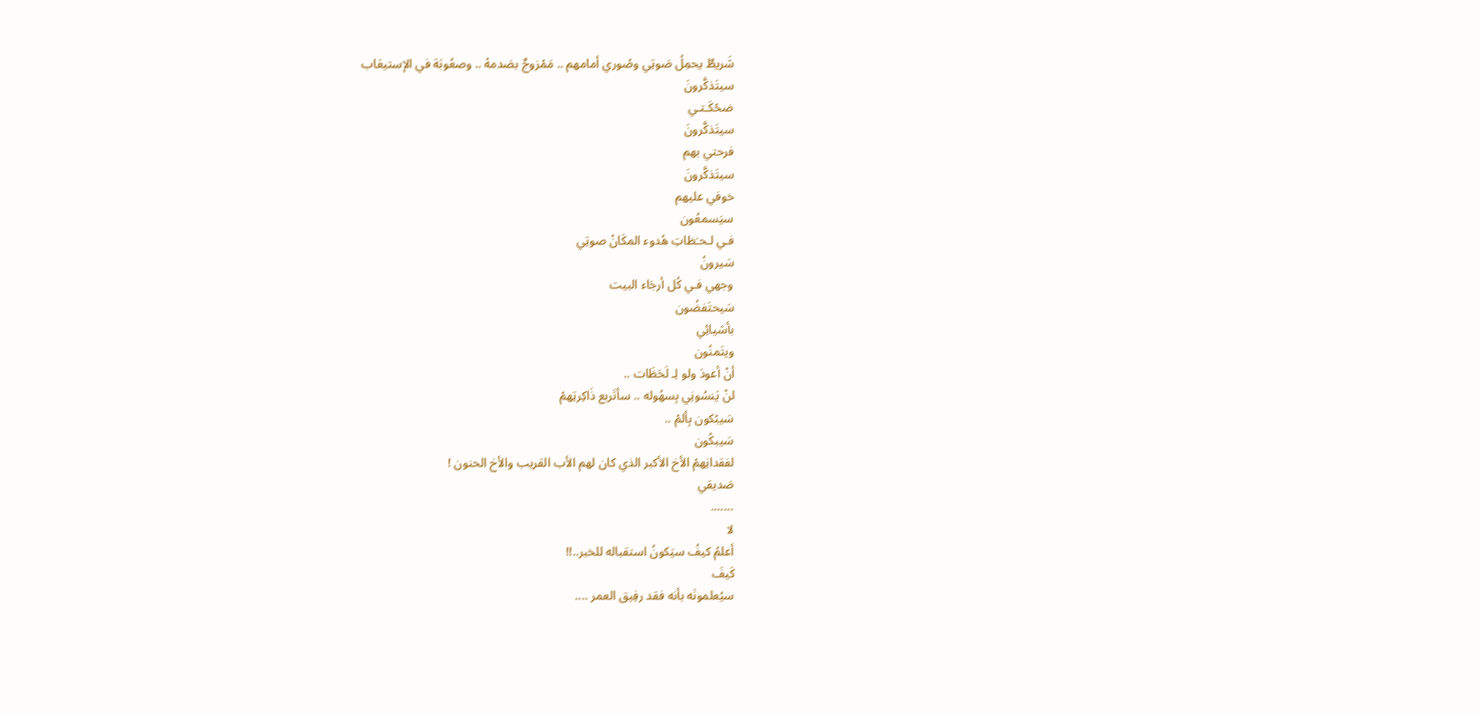شَريطٌ يحمِلُ صَوتِي وصُوري أمامهم .. مَمْزوجٌ بصَدمهْ .. وصعُوبَة في الإستيعَاب
سيتَذكَّرونَ
ضحْكَـتـي
سيتَذكَّرونَ
فرحتي بهم
سيتَذكَّرونَ
خوفي عليهم
سيَسمعُون
فـي لـحـَظاتِ هُدوء المكَانْ صوتِي
سَيرونُ
وجهي فـي كُل أرجَاء البيت
سَيحتَفضُون
بأشيائِي
ويتَمنُون
أنْ أعودَ ولو لِـ لَحَظَات ..
لنْ يَنسُونِي بِسهُوله .. سأتَربع ذَاكِرتِهمْ
سَيبُكون بِألمْ ..
سَيبكُون
لفقدانِهمْ الأخ الأكبر الذي كان لهم الأب القريب والأخ الحنون !
صَديقي
…….
لا
أعلمُ كيفُ سيَكونُ استقباله للخبر..!!
كَيفَ
سيُعلمونَه بأنه فقد رفِيق العمر ....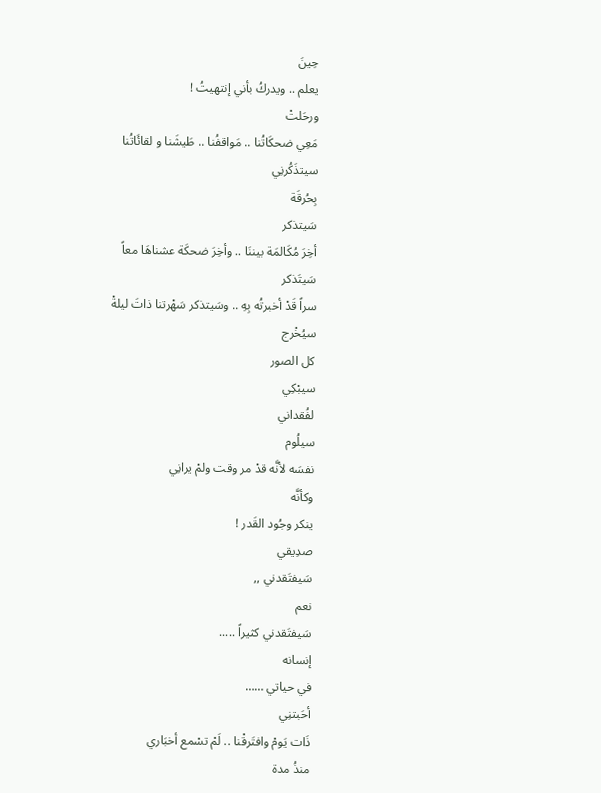حِينَ
يعلم .. ويدركُ بأني إنتهيتُ !
ورحَلتْ
مَعِي ضحكَاتُنا .. مَواقفُنا .. طَيشَنا و لقائَاتُنا
سيتذَكُرنِي
بِحُرقَة
سَيتذكر
أخِرَ مُكَالمَة بيننَا .. وأخِرَ ضحكَة عشناهَا معاً
سَيتَذكر
سراً قَدْ أخبرتُه بِهِ .. وسَيتذكر سَهْرتنا ذاتَ ليلةْ
سيُخْرج
كل الصور
سيبْكِي
لفُقداني
سيلُوم
نفسَه لأنَّه قدْ مر وقت ولمْ يرانِي
وكأنَّه
ينكر وجُود القَدر !
صدِيقي
سَيفتَقدني ,,
نعم
سَيفتَقدني كثيراً .....
إنسانه
في حياتي ……
أحَبتنِي
ذَات يَومْ وافتَرقْنا .. لَمْ تسْمع أخبَاري
منذُ مدة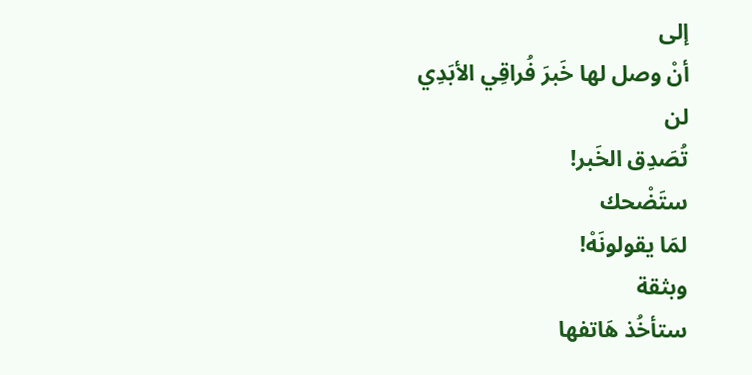إلى
أنْ وصل لها خَبرَ فُراقِي الأبَدِي
لن
تُصَدِق الخَبر!
ستَضْحك
لمَا يقولونَهْ!
وبثقة
ستأخُذ هَاتفها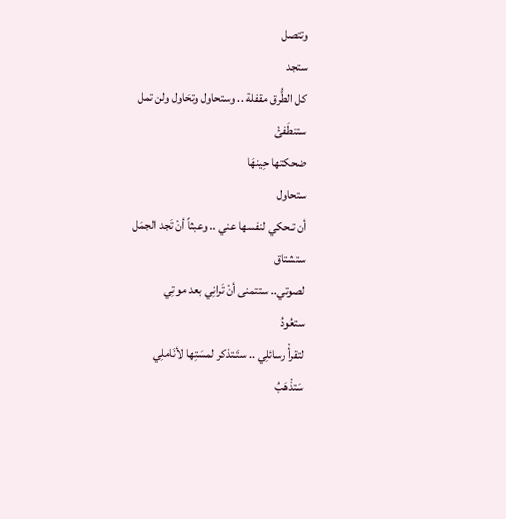وتتصل
ستجد
كل الطُّرق مقفلة .. وستحاول وتحَاول ولن تمل
ستنطَفئْ
ضحكتها حِينهَا
ستحاول
أن تـحكي لنفسها عني .. وعبثاً أنْ تَجد الجمَل
ستشتاق
لصوتي.. ستتمنى أنْ تَرانِي بعد موتِي
ستعُودُ
لتقرأْ رسائلِي .. ستَـتذكر لمسَتِها لأنَاملِي
سَتذْهَبُ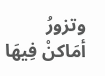وتزورُ أمَاكنْ فِيهَا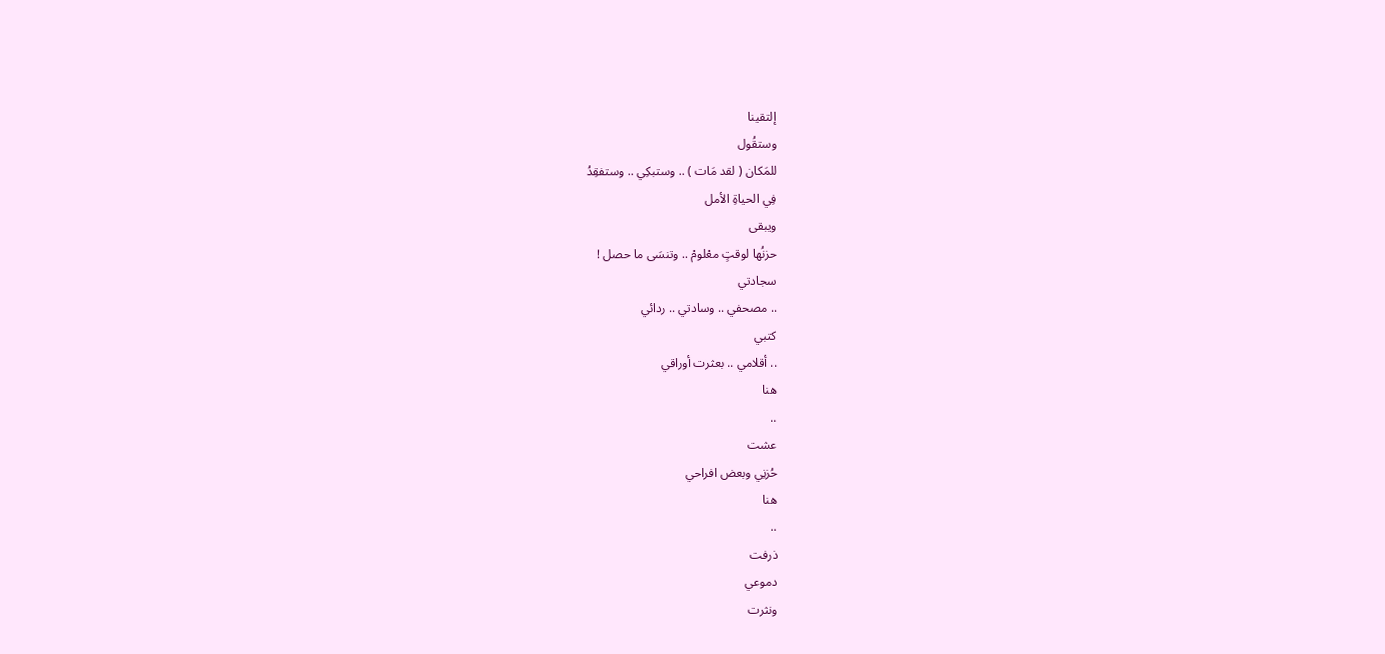إلتقينا
وستقُول
للمَكان ( لقد مَات ) .. وستبكِي .. وستفقِدُ
فِي الحياةِ الأمل
ويبقى
حزنُها لوقتٍ معْلومْ .. وتنسَى ما حصل !
سجادتي
.. مصحفي .. وسادتي .. ردائي
كتبي
.. أقلامي .. بعثرت أوراقي
هنا
..
عشت
حُزنِي وبعض افراحي
هنا
..
ذرفت
دموعي
ونثرت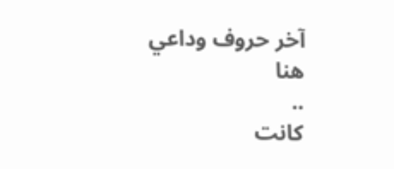آخر حروف وداعي
هنا
..
كانت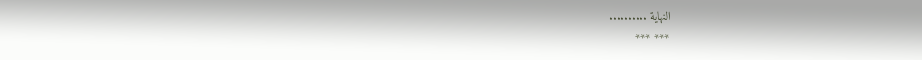النهاية ..........
*** ***